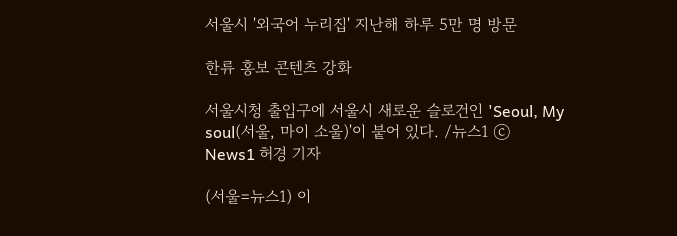서울시 '외국어 누리집' 지난해 하루 5만 명 방문

한류 홍보 콘텐츠 강화

서울시청 출입구에 서울시 새로운 슬로건인 'Seoul, My soul(서울, 마이 소울)'이 붙어 있다. /뉴스1 ⓒ News1 허경 기자

(서울=뉴스1) 이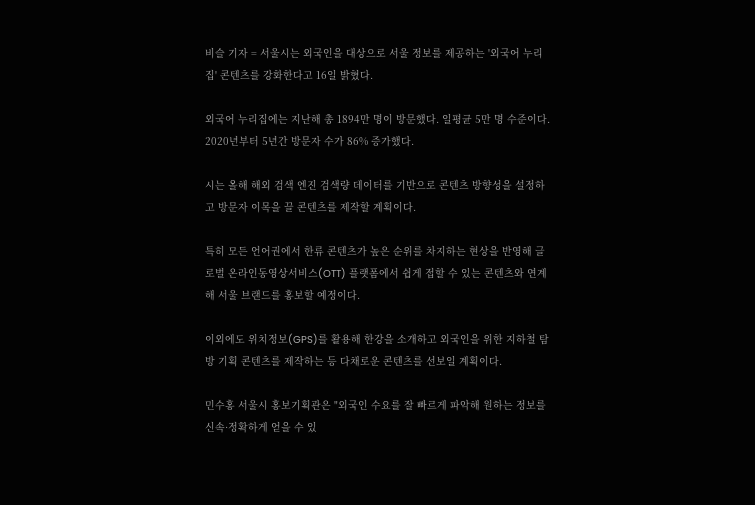비슬 기자 = 서울시는 외국인을 대상으로 서울 정보를 제공하는 '외국어 누리집' 콘텐츠를 강화한다고 16일 밝혔다.

외국어 누리집에는 지난해 총 1894만 명이 방문했다. 일평균 5만 명 수준이다. 2020년부터 5년간 방문자 수가 86% 증가했다.

시는 올해 해외 검색 엔진 검색량 데이터를 기반으로 콘텐츠 방향성을 설정하고 방문자 이목을 끌 콘텐츠를 제작할 계획이다.

특히 모든 언어권에서 한류 콘텐츠가 높은 순위를 차지하는 현상을 반영해 글로벌 온라인동영상서비스(OTT) 플랫폼에서 쉽게 접할 수 있는 콘텐츠와 연계해 서울 브랜드를 홍보할 예정이다.

이외에도 위치정보(GPS)를 활용해 한강을 소개하고 외국인을 위한 지하철 탐방 기획 콘텐츠를 제작하는 등 다채로운 콘텐츠를 선보일 계획이다.

민수홍 서울시 홍보기획관은 "외국인 수요를 잘 빠르게 파악해 원하는 정보를 신속·정확하게 얻을 수 있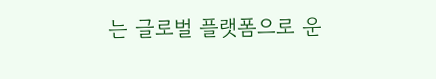는 글로벌 플랫폼으로 운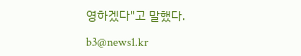영하겠다"고 말했다.

b3@news1.kr